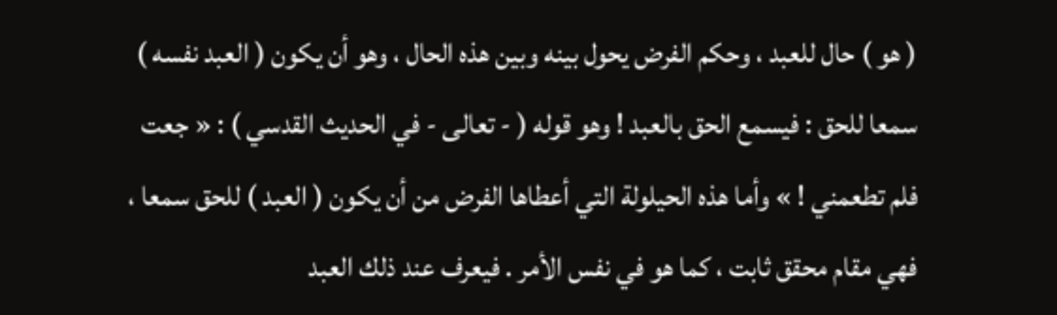( هو ) حال للعبد ، وحكم الفرض يحول بينه وبين هذه الحال ، وهو أن يكون ( العبد نفسه ) سمعا للحق : فيسمع الحق بالعبد ! وهو قوله ( - تعالى - في الحديث القدسي ) : « جعت فلم تطعمني ! » وأما هذه الحيلولة التي أعطاها الفرض من أن يكون ( العبد ) للحق سمعا ، فهي مقام محقق ثابت ، كما هو في نفس الأمر . فيعرف عند ذلك العبد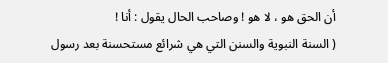أن الحق هو ، لا هو ! وصاحب الحال يقول : أنا !
( السنة النبوية والسنن التي هي شرائع مستحسنة بعد رسول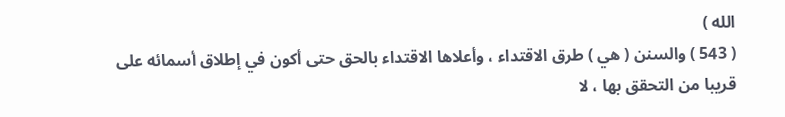الله )
( 543 ) والسنن ( هي ) طرق الاقتداء ، وأعلاها الاقتداء بالحق حتى أكون في إطلاق أسمائه على قريبا من التحقق بها ، لا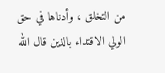من التخلق ، وأدناها في حق الولي الاقتداء بالذين قال الله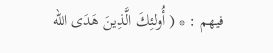فيهم : * ( أُولئِكَ الَّذِينَ هَدَى الله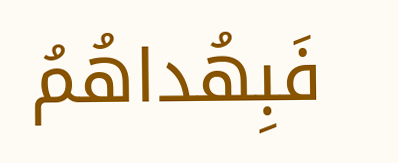فَبِهُداهُمُ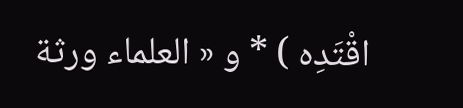اقْتَدِه ) * و « العلماء ورثة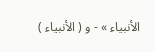الأنبياء » - و ( الأنبياء )